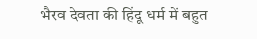भैरव देवता की हिंदू धर्म में बहुत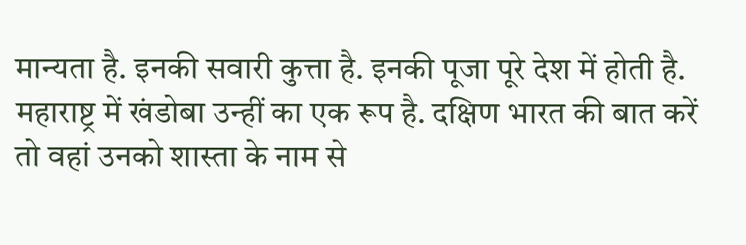मान्यता है. इनकी सवारी कुत्ता है. इनकी पूजा पूरे देश में होती है. महाराष्ट्र में खंडोबा उन्हीं का एक रूप है. दक्षिण भारत की बात करें तो वहां उनको शास्ता के नाम से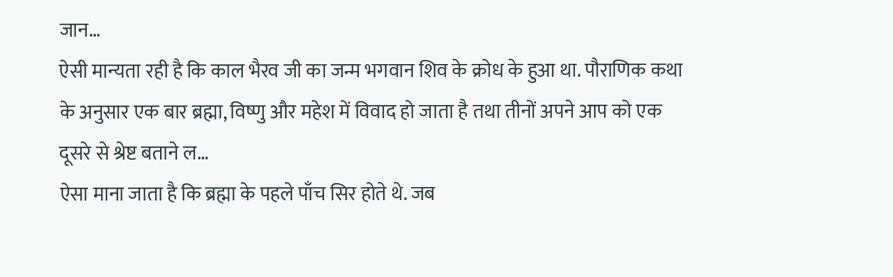जान…
ऐसी मान्यता रही है कि काल भैरव जी का जन्म भगवान शिव के क्रोध के हुआ था. पौराणिक कथा के अनुसार एक बार ब्रह्मा, विष्णु और महेश में विवाद हो जाता है तथा तीनों अपने आप को एक दूसरे से श्रेष्ट बताने ल…
ऐसा माना जाता है कि ब्रह्मा के पहले पाँच सिर होते थे. जब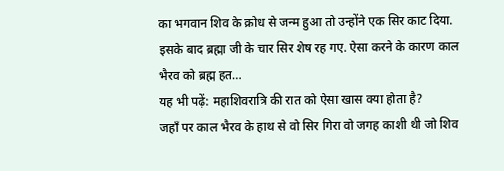का भगवान शिव के क्रोध से जन्म हुआ तो उन्होंने एक सिर काट दिया. इसके बाद ब्रह्मा जी के चार सिर शेष रह गए. ऐसा करने के कारण काल भैरव को ब्रह्म हत…
यह भी पढ़ें: महाशिवरात्रि की रात को ऐसा खास क्या होता है?
जहाँ पर काल भैरव के हाथ से वो सिर गिरा वो जगह काशी थी जो शिव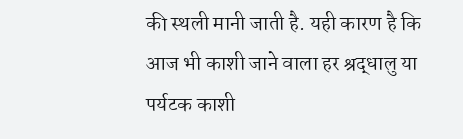की स्थली मानी जाती है. यही कारण है कि आज भी काशी जाने वाला हर श्रद्धालु या पर्यटक काशी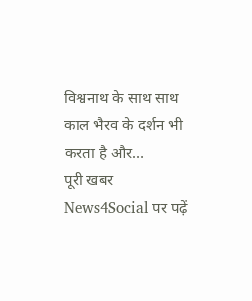विश्वनाथ के साथ साथ काल भैरव के दर्शन भी करता है और…
पूरी खबर News4Social पर पढ़ें